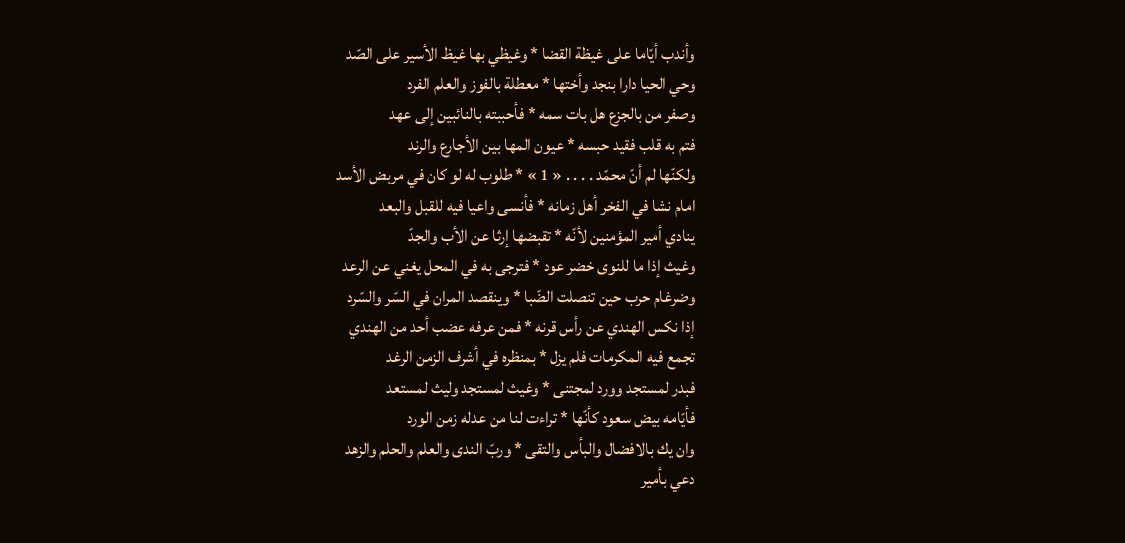وأندب أيّاما على غيظة القضا * وغيظي بها غيظ الأسير على الصّد
وحي الحيا دارا بنجد وأختها * معطلة بالفوز والعلم الفرد
وصفر من بالجزع هل بات سمه * فأحببته بالنائبين إلى عهد
فتم به قلب فقيد حبسه * عيون المها بين الأجارع والرند
ولكنّها لم أنّ محمّد . . . . « 1 » * طلوب له لو كان في مربض الأسد
امام نشا في الفخر أهل زمانه * فأنسى واعيا فيه للقبل والبعد
ينادي أمير المؤمنين لأنّه * تقبضها إرثا عن الأب والجدّ
وغيث إذا ما للنوى خضر عود * فترجى به في المحل يغني عن الرعد
وضرغام حرب حين تنصلت الضّبا * وينقصد المران في السّر والسّرد
إذا نكس الهندي عن رأس قرنه * فمن عرفه عضب أحد من الهندي
تجمع فيه المكرمات فلم يزل * بمنظره في أشرف الزمن الرغد
فبدر لمستجد وورد لمجتنى * وغيث لمستجد وليث لمستعد
فأيّامه بيض سعود كأنّها * تراءت لنا من عدله زمن الورد
وان يك بالافضال والبأس والتقى * وربّ الندى والعلم والحلم والزهد
دعي بأمير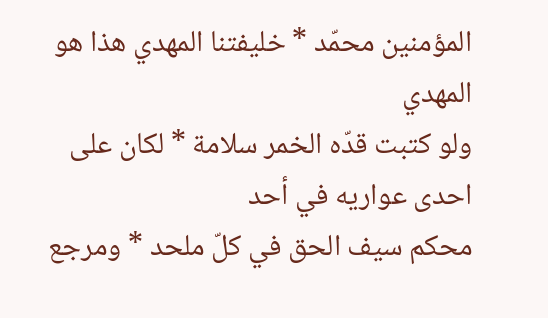المؤمنين محمّد * خليفتنا المهدي هذا هو المهدي
ولو كتبت قدّه الخمر سلامة * لكان على احدى عواريه في أحد
محكم سيف الحق في كلّ ملحد * ومرجع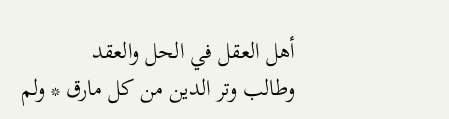أهل العقل في الحل والعقد
وطالب وتر الدين من كل مارق * ولم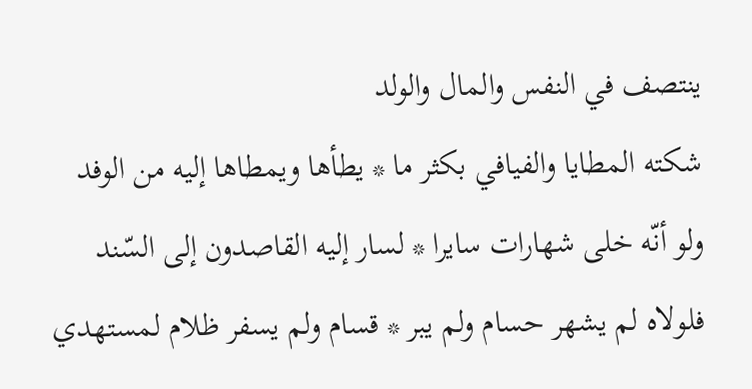ينتصف في النفس والمال والولد
شكته المطايا والفيافي بكثر ما * يطأها ويمطاها إليه من الوفد
ولو أنّه خلى شهارات سايرا * لسار إليه القاصدون إلى السّند
فلولاه لم يشهر حسام ولم يبر * قسام ولم يسفر ظلام لمستهدي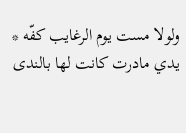ولولا مست يوم الرغايب كفّه * يدي مادرت كانت لها بالندى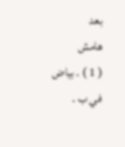بعد
هامش
( 1 ) . بياض في ب .